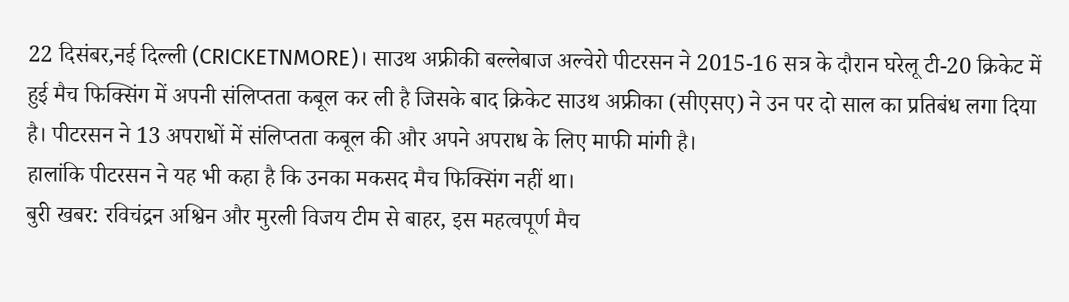22 दिसंबर,नई दिल्ली (CRICKETNMORE)। साउथ अफ्रीकी बल्लेबाज अल्वेरो पीटरसन ने 2015-16 सत्र के दौरान घरेलू टी-20 क्रिकेट में हुई मैच फिक्सिंग में अपनी संलिप्तता कबूल कर ली है जिसके बाद क्रिकेट साउथ अफ्रीका (सीएसए) ने उन पर दो साल का प्रतिबंध लगा दिया है। पीटरसन ने 13 अपराधों में संलिप्तता कबूल की और अपने अपराध के लिए माफी मांगी है।
हालांकि पीटरसन ने यह भी कहा है कि उनका मकसद मैच फिक्सिंग नहीं था।
बुरी खबर: रविचंद्रन अश्विन और मुरली विजय टीम से बाहर, इस महत्वपूर्ण मैच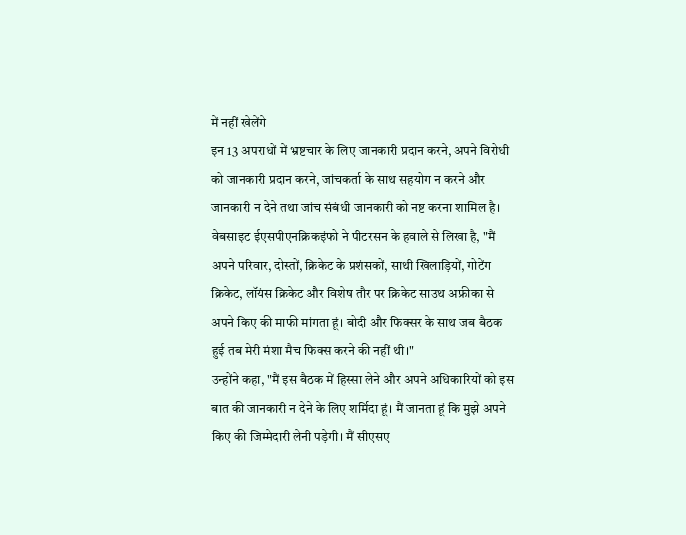में नहीं खेलेंगे
इन 13 अपराधों में भ्रष्टचार के लिए जानकारी प्रदान करने, अपने विरोधी को जानकारी प्रदान करने, जांचकर्ता के साथ सहयोग न करने और जानकारी न देने तथा जांच संबंधी जानकारी को नष्ट करना शामिल है।
वेबसाइट ईएसपीएनक्रिकइंफो ने पीटरसन के हवाले से लिखा है, "मैं अपने परिवार, दोस्तों, क्रिकेट के प्रशंसकों, साथी खिलाड़ियों, गोटेंग क्रिकेट, लॉयंस क्रिकेट और विशेष तौर पर क्रिकेट साउथ अफ्रीका से अपने किए की माफी मांगता हूं। बोदी और फिक्सर के साथ जब बैठक हुई तब मेरी मंशा मैच फिक्स करने की नहीं थी।"
उन्होंने कहा, "मैं इस बैठक में हिस्सा लेने और अपने अधिकारियों को इस बात की जानकारी न देने के लिए शर्मिदा हूं। मैं जानता हूं कि मुझे अपने किए की जिम्मेदारी लेनी पड़ेगी। मैं सीएसए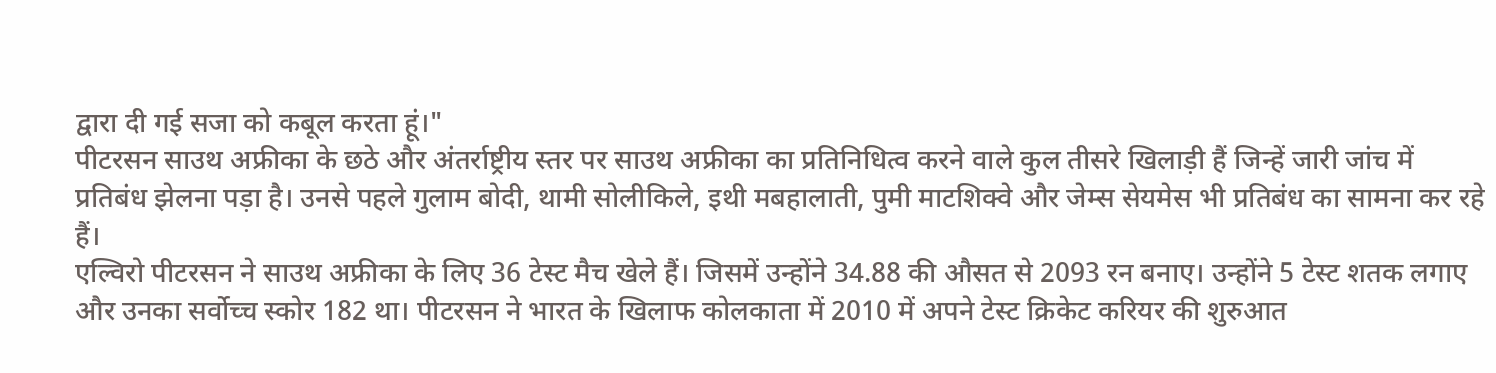द्वारा दी गई सजा को कबूल करता हूं।"
पीटरसन साउथ अफ्रीका के छठे और अंतर्राष्ट्रीय स्तर पर साउथ अफ्रीका का प्रतिनिधित्व करने वाले कुल तीसरे खिलाड़ी हैं जिन्हें जारी जांच में प्रतिबंध झेलना पड़ा है। उनसे पहले गुलाम बोदी, थामी सोलीकिले, इथी मबहालाती, पुमी माटशिक्वे और जेम्स सेयमेस भी प्रतिबंध का सामना कर रहे हैं।
एल्विरो पीटरसन ने साउथ अफ्रीका के लिए 36 टेस्ट मैच खेले हैं। जिसमें उन्होंने 34.88 की औसत से 2093 रन बनाए। उन्होंने 5 टेस्ट शतक लगाए और उनका सर्वोच्च स्कोर 182 था। पीटरसन ने भारत के खिलाफ कोलकाता में 2010 में अपने टेस्ट क्रिकेट करियर की शुरुआत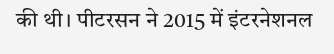की थी। पीटरसन ने 2015 में इंटरनेशनल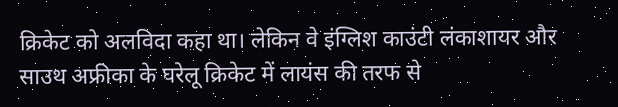क्रिकेट को अलविदा कहा था। लेकिन वे इंग्लिश काउंटी लंकाशायर और साउथ अफ्रीका के घरेलू क्रिकेट में लायंस की तरफ से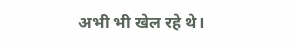अभी भी खेल रहे थे।